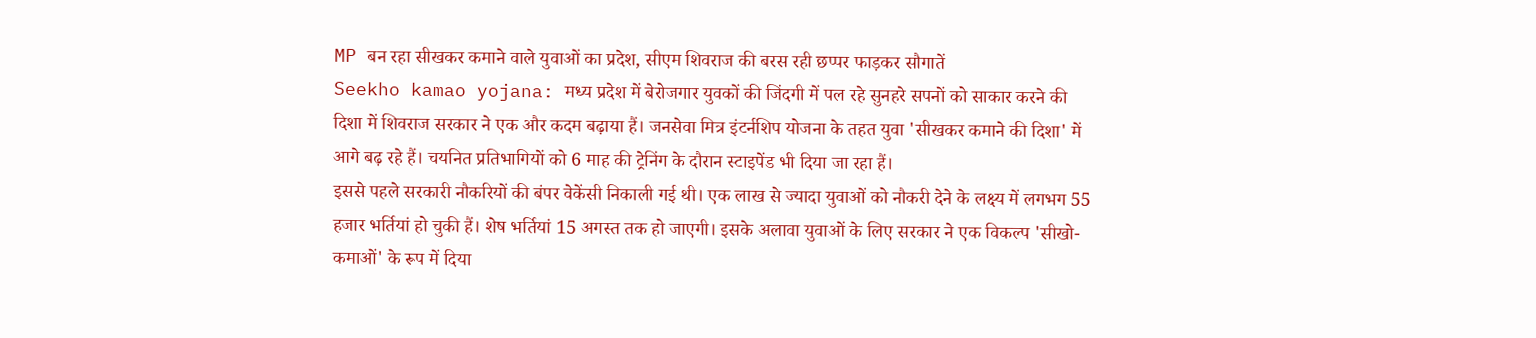MP बन रहा सीखकर कमाने वाले युवाओं का प्रदेश, सीएम शिवराज की बरस रही छप्पर फाड़कर सौगातें
Seekho kamao yojana: मध्य प्रदेश में बेरोजगार युवकों की जिंदगी में पल रहे सुनहरे सपनों को साकार करने की दिशा में शिवराज सरकार ने एक और कदम बढ़ाया हैं। जनसेवा मित्र इंटर्नशिप योजना के तहत युवा 'सीखकर कमाने की दिशा' में आगे बढ़ रहे हैं। चयनित प्रतिभागियों को 6 माह की ट्रेनिंग के दौरान स्टाइपेंड भी दिया जा रहा हैं।
इससे पहले सरकारी नौकरियों की बंपर वेकेंसी निकाली गई थी। एक लाख से ज्यादा युवाओं को नौकरी देने के लक्ष्य में लगभग 55 हजार भर्तियां हो चुकी हैं। शेष भर्तियां 15 अगस्त तक हो जाएगी। इसके अलावा युवाओं के लिए सरकार ने एक विकल्प 'सीखो-कमाओं' के रूप में दिया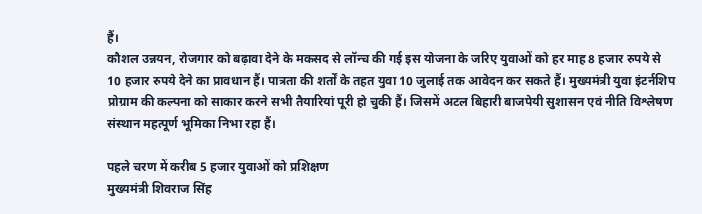हैं।
कौशल उन्नयन, रोजगार को बढ़ावा देने के मकसद से लॉन्च की गई इस योजना के जरिए युवाओं को हर माह 8 हजार रुपये से 10 हजार रुपये देने का प्रावधान हैं। पात्रता की शर्तों के तहत युवा 10 जुलाई तक आवेदन कर सकते हैं। मुख्यमंत्री युवा इंटर्नशिप प्रोग्राम की कल्पना को साकार करने सभी तैयारियां पूरी हो चुकी हैं। जिसमें अटल बिहारी बाजपेयी सुशासन एवं नीति विश्लेषण संस्थान महत्पूर्ण भूमिका निभा रहा हैं।

पहले चरण में करीब 5 हजार युवाओं को प्रशिक्षण
मुख्यमंत्री शिवराज सिंह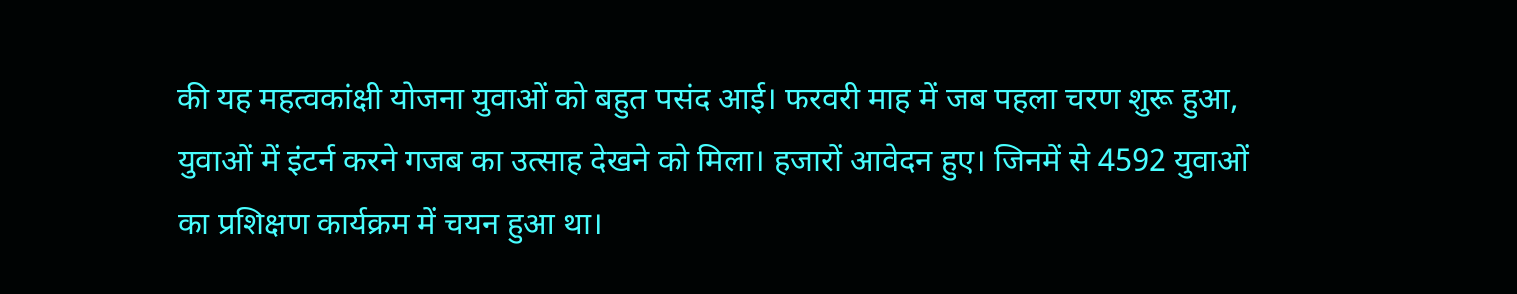की यह महत्वकांक्षी योजना युवाओं को बहुत पसंद आई। फरवरी माह में जब पहला चरण शुरू हुआ, युवाओं में इंटर्न करने गजब का उत्साह देखने को मिला। हजारों आवेदन हुए। जिनमें से 4592 युवाओं का प्रशिक्षण कार्यक्रम में चयन हुआ था।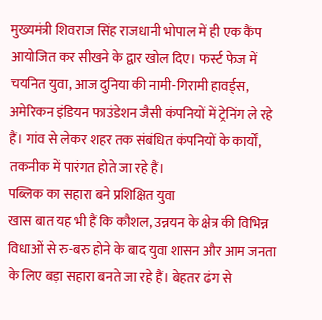मुख्यमंत्री शिवराज सिंह राजधानी भोपाल में ही एक कैंप आयोजित कर सीखने के द्वार खोल दिए। फर्स्ट फेज में चयनित युवा, आज दुनिया की नामी-गिरामी हावर्ड्स, अमेरिकन इंडियन फाउंडेशन जैसी कंपनियों में ट्रेनिंग ले रहे हैं। गांव से लेकर शहर तक संबंधित कंपनियों के कार्यों, तकनीक में पारंगत होते जा रहे हैं।
पब्लिक का सहारा बने प्रशिक्षित युवा
खास बात यह भी हैं कि कौशल, उन्नयन के क्षेत्र की विभिन्न विधाओं से रु-बरु होने के बाद युवा शासन और आम जनता के लिए बड़ा सहारा बनते जा रहे हैं। बेहतर ढंग से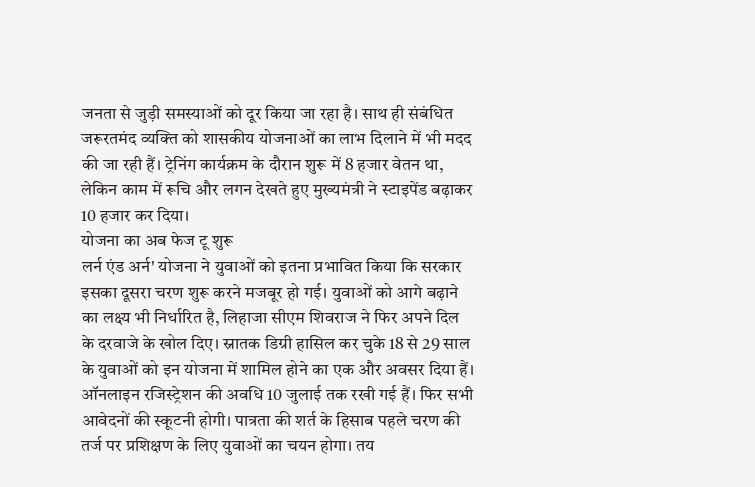जनता से जुड़ी समस्याओं को दूर किया जा रहा है। साथ ही संबंधित जरूरतमंद व्यक्ति को शासकीय योजनाओं का लाभ दिलाने में भी मदद की जा रही हैं। ट्रेनिंग कार्यक्रम के दौरान शुरू में 8 हजार वेतन था, लेकिन काम में रूचि और लगन देखते हुए मुख्यमंत्री ने स्टाइपेंड बढ़ाकर 10 हजार कर दिया।
योजना का अब फेज टू शुरू
लर्न एंड अर्न' योजना ने युवाओं को इतना प्रभावित किया कि सरकार इसका दूसरा चरण शुरू करने मजबूर हो गई। युवाओं को आगे बढ़ाने का लक्ष्य भी निर्धारित है, लिहाजा सीएम शिवराज ने फिर अपने दिल के दरवाजे के खोल दिए। स्नातक डिग्री हासिल कर चुके 18 से 29 साल के युवाओं को इन योजना में शामिल होने का एक और अवसर दिया हैं। ऑनलाइन रजिस्ट्रेशन की अवधि 10 जुलाई तक रखी गई हैं। फिर सभी आवेदनों की स्कूटनी होगी। पात्रता की शर्त के हिसाब पहले चरण की तर्ज पर प्रशिक्षण के लिए युवाओं का चयन होगा। तय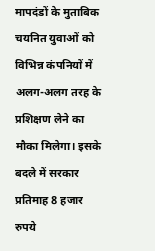मापदंडों के मुताबिक चयनित युवाओं को विभिन्न कंपनियों में अलग-अलग तरह के प्रशिक्षण लेने का मौका मिलेगा। इसके बदले में सरकार प्रतिमाह 8 हजार रुपये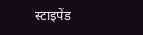स्टाइपेंड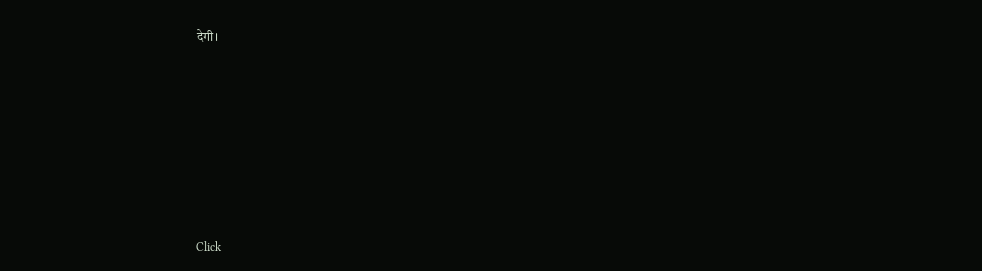देगी।












Click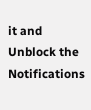it and Unblock the Notifications